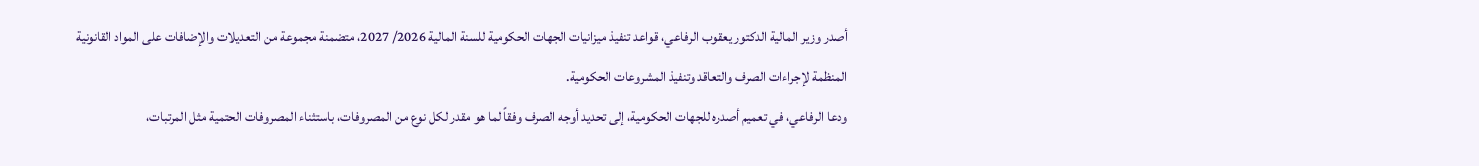أصدر وزير المالية الدكتور يعقوب الرفاعي، قواعد تنفيذ ميزانيات الجهات الحكومية للسنة المالية 2026/ 2027، متضمنة مجموعة من التعديلات والإضافات على المواد القانونية المنظمة لإجراءات الصرف والتعاقد وتنفيذ المشروعات الحكومية.
ودعا الرفاعي، في تعميم أصدره للجهات الحكومية، إلى تحديد أوجه الصرف وفقاً لما هو مقدر لكل نوع من المصروفات، باستثناء المصروفات الحتمية مثل المرتبات،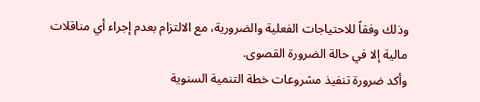وذلك وفقاً للاحتياجات الفعلية والضرورية، مع الالتزام بعدم إجراء أي مناقلات مالية إلا في حالة الضرورة القصوى.
وأكد ضرورة تنفيذ مشروعات خطة التنمية السنوية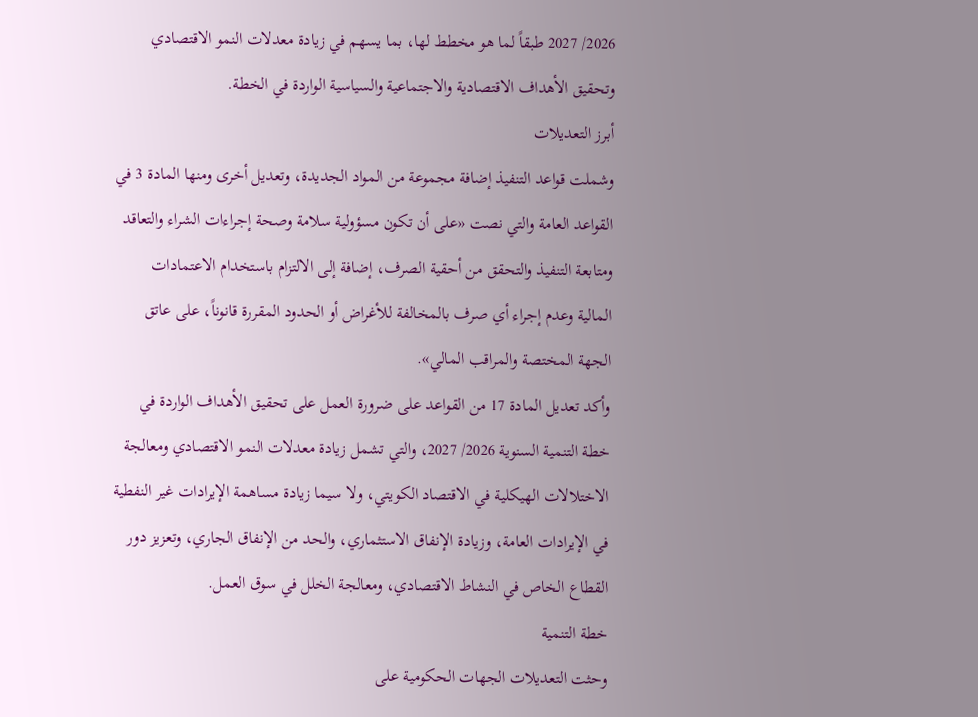2026/ 2027 طبقاً لما هو مخطط لها، بما يسهم في زيادة معدلات النمو الاقتصادي وتحقيق الأهداف الاقتصادية والاجتماعية والسياسية الواردة في الخطة.
أبرز التعديلات
وشملت قواعد التنفيذ إضافة مجموعة من المواد الجديدة، وتعديل أخرى ومنها المادة 3 في القواعد العامة والتي نصت «على أن تكون مسؤولية سلامة وصحة إجراءات الشراء والتعاقد ومتابعة التنفيذ والتحقق من أحقية الصرف، إضافة إلى الالتزام باستخدام الاعتمادات المالية وعدم إجراء أي صرف بالمخالفة للأغراض أو الحدود المقررة قانوناً، على عاتق الجهة المختصة والمراقب المالي».
وأكد تعديل المادة 17 من القواعد على ضرورة العمل على تحقيق الأهداف الواردة في خطة التنمية السنوية 2026/ 2027، والتي تشمل زيادة معدلات النمو الاقتصادي ومعالجة الاختلالات الهيكلية في الاقتصاد الكويتي، ولا سيما زيادة مساهمة الإيرادات غير النفطية في الإيرادات العامة، وزيادة الإنفاق الاستثماري، والحد من الإنفاق الجاري، وتعزيز دور القطاع الخاص في النشاط الاقتصادي، ومعالجة الخلل في سوق العمل.
خطة التنمية
وحثت التعديلات الجهات الحكومية على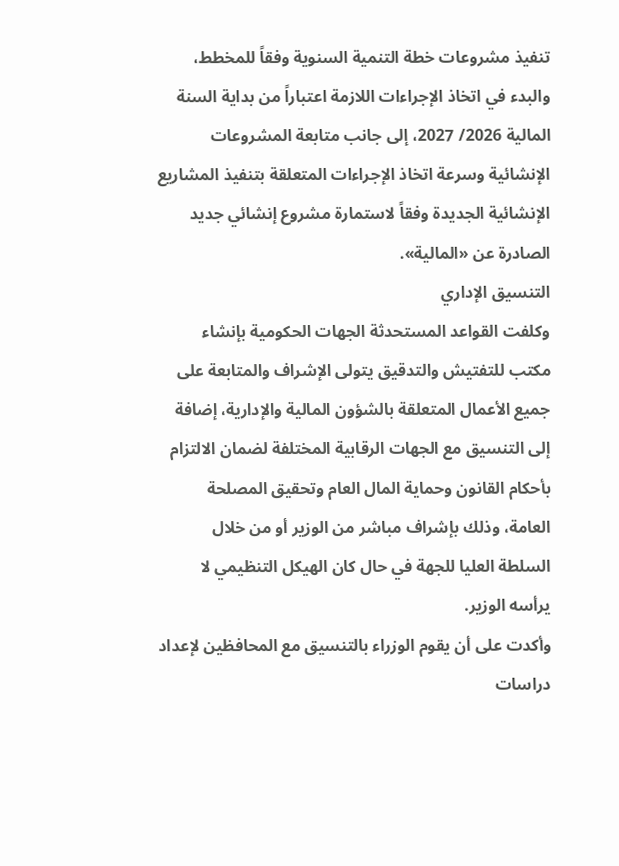تنفيذ مشروعات خطة التنمية السنوية وفقاً للمخطط، والبدء في اتخاذ الإجراءات اللازمة اعتباراً من بداية السنة المالية 2026/ 2027، إلى جانب متابعة المشروعات الإنشائية وسرعة اتخاذ الإجراءات المتعلقة بتنفيذ المشاريع الإنشائية الجديدة وفقاً لاستمارة مشروع إنشائي جديد الصادرة عن «المالية».
التنسيق الإداري
وكلفت القواعد المستحدثة الجهات الحكومية بإنشاء مكتب للتفتيش والتدقيق يتولى الإشراف والمتابعة على جميع الأعمال المتعلقة بالشؤون المالية والإدارية، إضافة إلى التنسيق مع الجهات الرقابية المختلفة لضمان الالتزام بأحكام القانون وحماية المال العام وتحقيق المصلحة العامة، وذلك بإشراف مباشر من الوزير أو من خلال السلطة العليا للجهة في حال كان الهيكل التنظيمي لا يرأسه الوزير.
وأكدت على أن يقوم الوزراء بالتنسيق مع المحافظين لإعداد دراسات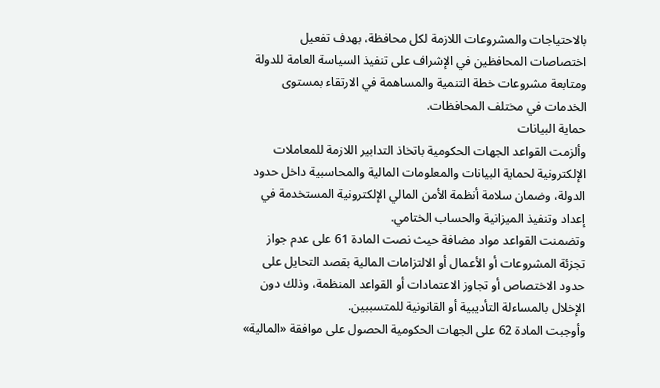بالاحتياجات والمشروعات اللازمة لكل محافظة، بهدف تفعيل اختصاصات المحافظين في الإشراف على تنفيذ السياسة العامة للدولة ومتابعة مشروعات خطة التنمية والمساهمة في الارتقاء بمستوى الخدمات في مختلف المحافظات.
حماية البيانات
وألزمت القواعد الجهات الحكومية باتخاذ التدابير اللازمة للمعاملات الإلكترونية لحماية البيانات والمعلومات المالية والمحاسبية داخل حدود الدولة، وضمان سلامة أنظمة الأمن المالي الإلكترونية المستخدمة في إعداد وتنفيذ الميزانية والحساب الختامي.
وتضمنت القواعد مواد مضافة حيث نصت المادة 61 على عدم جواز تجزئة المشروعات أو الأعمال أو الالتزامات المالية بقصد التحايل على حدود الاختصاص أو تجاوز الاعتمادات أو القواعد المنظمة، وذلك دون الإخلال بالمساءلة التأديبية أو القانونية للمتسببين.
وأوجبت المادة 62 على الجهات الحكومية الحصول على موافقة «المالية»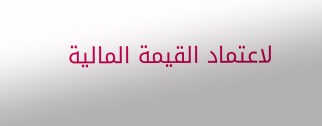لاعتماد القيمة المالية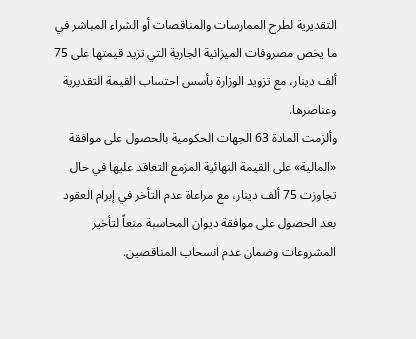التقديرية لطرح الممارسات والمناقصات أو الشراء المباشر في ما يخص مصروفات الميزانية الجارية التي تزيد قيمتها على 75 ألف دينار، مع تزويد الوزارة بأسس احتساب القيمة التقديرية وعناصرها.
وألزمت المادة 63 الجهات الحكومية بالحصول على موافقة «المالية» على القيمة النهائية المزمع التعاقد عليها في حال تجاوزت 75 ألف دينار، مع مراعاة عدم التأخر في إبرام العقود بعد الحصول على موافقة ديوان المحاسبة منعاً لتأخير المشروعات وضمان عدم انسحاب المناقصين.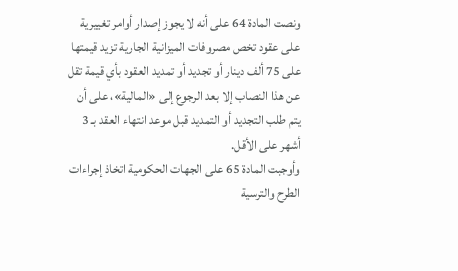ونصت المادة 64 على أنه لا يجوز إصدار أوامر تغييرية على عقود تخص مصروفات الميزانية الجارية تزيد قيمتها على 75 ألف دينار أو تجديد أو تمديد العقود بأي قيمة تقل عن هذا النصاب إلا بعد الرجوع إلى «المالية»، على أن يتم طلب التجديد أو التمديد قبل موعد انتهاء العقد بـ 3 أشهر على الأقل.
وأوجبت المادة 65 على الجهات الحكومية اتخاذ إجراءات الطرح والترسية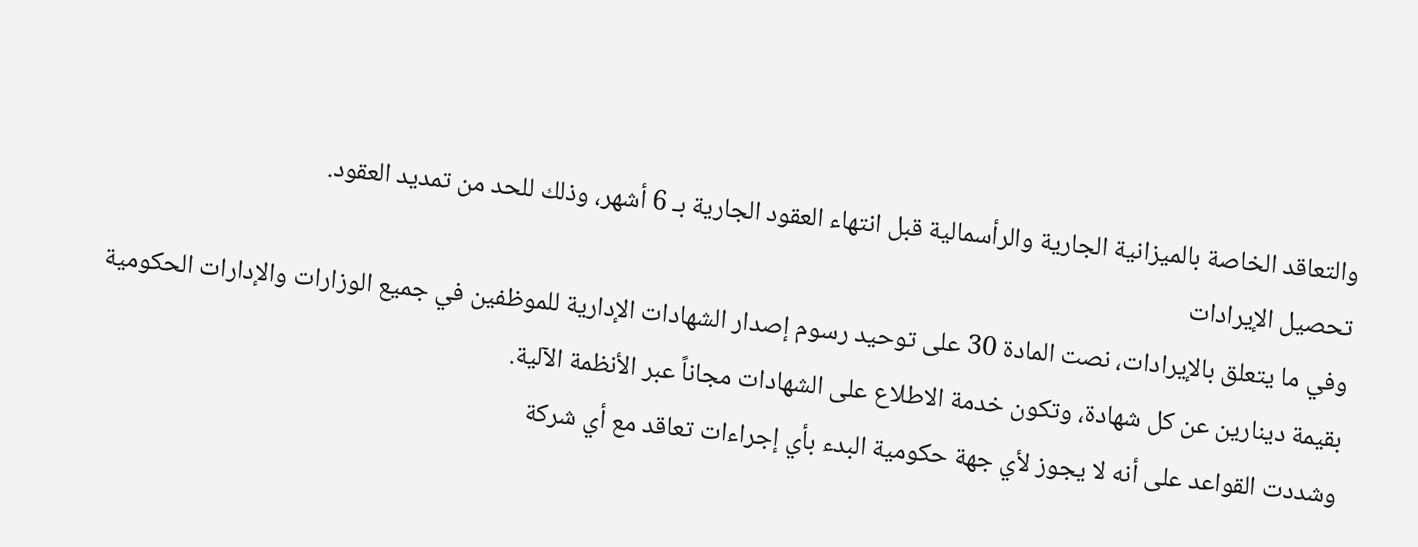والتعاقد الخاصة بالميزانية الجارية والرأسمالية قبل انتهاء العقود الجارية بـ 6 أشهر، وذلك للحد من تمديد العقود.
تحصيل الإيرادات
وفي ما يتعلق بالإيرادات، نصت المادة 30 على توحيد رسوم إصدار الشهادات الإدارية للموظفين في جميع الوزارات والإدارات الحكومية بقيمة دينارين عن كل شهادة، وتكون خدمة الاطلاع على الشهادات مجاناً عبر الأنظمة الآلية.
وشددت القواعد على أنه لا يجوز لأي جهة حكومية البدء بأي إجراءات تعاقد مع أي شركة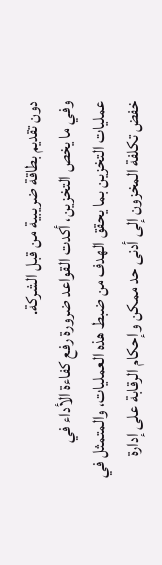دون تقديم بطاقة ضريبية من قبل الشركة.
وفي ما يخص التخزين، أكدت القواعد ضرورة رفع كفاءة الأداء في عمليات التخزين بما يحقق الهدف من ضبط هذه العمليات، والمتمثل في خفض تكلفة المخزون إلى أدنى حد ممكن وإحكام الرقابة على إدارة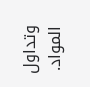وتداول المواد.